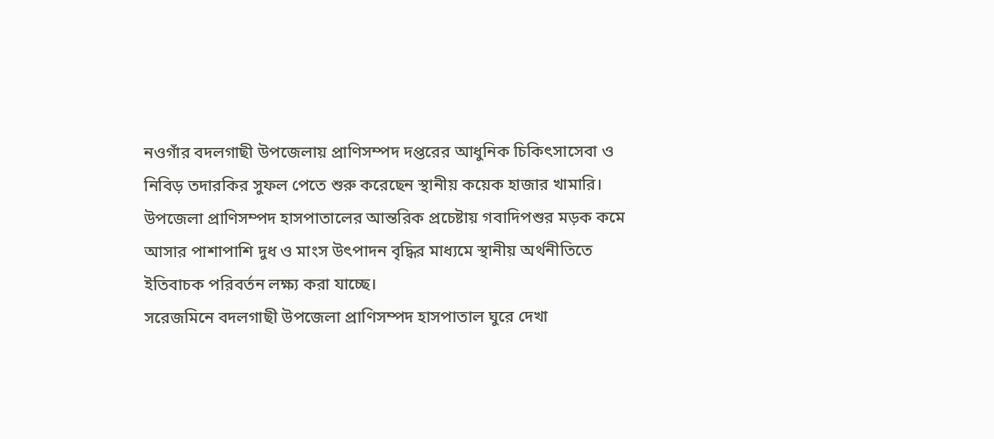নওগাঁর বদলগাছী উপজেলায় প্রাণিসম্পদ দপ্তরের আধুনিক চিকিৎসাসেবা ও নিবিড় তদারকির সুফল পেতে শুরু করেছেন স্থানীয় কয়েক হাজার খামারি।
উপজেলা প্রাণিসম্পদ হাসপাতালের আন্তরিক প্রচেষ্টায় গবাদিপশুর মড়ক কমে আসার পাশাপাশি দুধ ও মাংস উৎপাদন বৃদ্ধির মাধ্যমে স্থানীয় অর্থনীতিতে ইতিবাচক পরিবর্তন লক্ষ্য করা যাচ্ছে।
সরেজমিনে বদলগাছী উপজেলা প্রাণিসম্পদ হাসপাতাল ঘুরে দেখা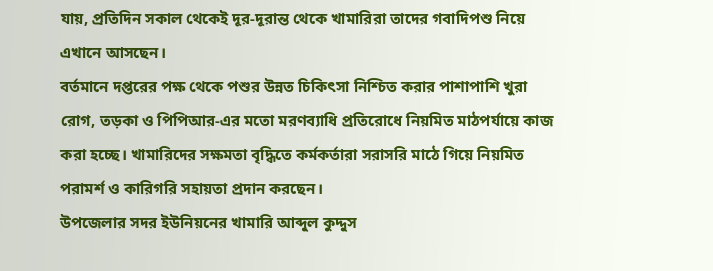যায়, প্রতিদিন সকাল থেকেই দূর-দূরান্ত থেকে খামারিরা তাদের গবাদিপশু নিয়ে এখানে আসছেন।
বর্তমানে দপ্তরের পক্ষ থেকে পশুর উন্নত চিকিৎসা নিশ্চিত করার পাশাপাশি খুরা রোগ, তড়কা ও পিপিআর-এর মতো মরণব্যাধি প্রতিরোধে নিয়মিত মাঠপর্যায়ে কাজ করা হচ্ছে। খামারিদের সক্ষমতা বৃদ্ধিতে কর্মকর্তারা সরাসরি মাঠে গিয়ে নিয়মিত পরামর্শ ও কারিগরি সহায়তা প্রদান করছেন।
উপজেলার সদর ইউনিয়নের খামারি আব্দুল কুদ্দুস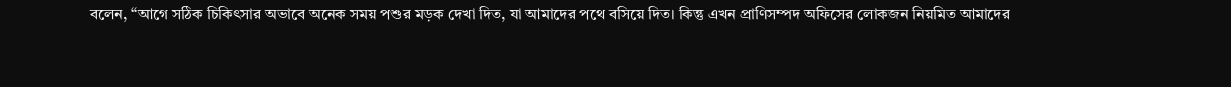বলেন, “আগে সঠিক চিকিৎসার অভাবে অনেক সময় পশুর মড়ক দেখা দিত, যা আমাদের পথে বসিয়ে দিত। কিন্তু এখন প্রাণিসম্পদ অফিসের লোকজন নিয়মিত আমাদের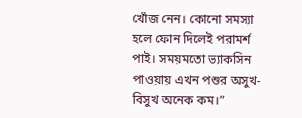খোঁজ নেন। কোনো সমস্যা হলে ফোন দিলেই পরামর্শ পাই। সময়মতো ভ্যাকসিন পাওয়ায় এখন পশুর অসুখ-বিসুখ অনেক কম।”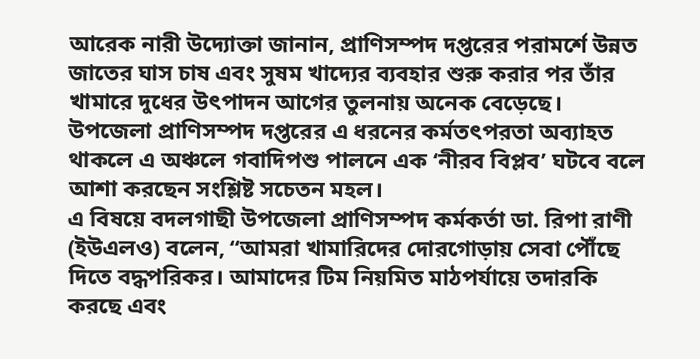আরেক নারী উদ্যোক্তা জানান, প্রাণিসম্পদ দপ্তরের পরামর্শে উন্নত জাতের ঘাস চাষ এবং সুষম খাদ্যের ব্যবহার শুরু করার পর তাঁর খামারে দুধের উৎপাদন আগের তুলনায় অনেক বেড়েছে।
উপজেলা প্রাণিসম্পদ দপ্তরের এ ধরনের কর্মতৎপরতা অব্যাহত থাকলে এ অঞ্চলে গবাদিপশু পালনে এক ‘নীরব বিপ্লব’ ঘটবে বলে আশা করছেন সংশ্লিষ্ট সচেতন মহল।
এ বিষয়ে বদলগাছী উপজেলা প্রাণিসম্পদ কর্মকর্তা ডা. রিপা রাণী (ইউএলও) বলেন, “আমরা খামারিদের দোরগোড়ায় সেবা পৌঁছে দিতে বদ্ধপরিকর। আমাদের টিম নিয়মিত মাঠপর্যায়ে তদারকি করছে এবং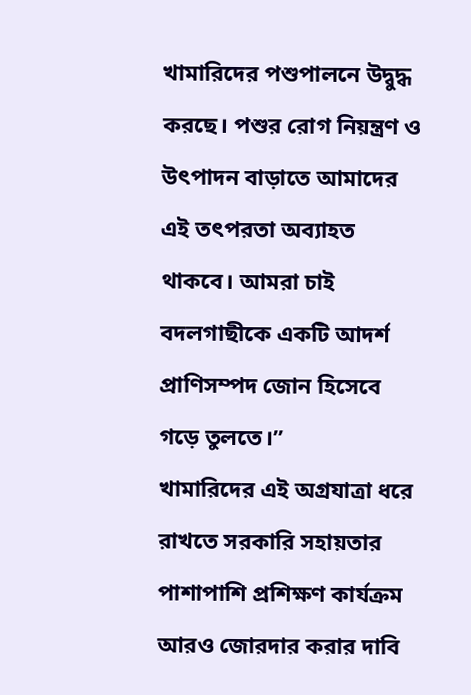খামারিদের পশুপালনে উদ্বুদ্ধ করছে। পশুর রোগ নিয়ন্ত্রণ ও উৎপাদন বাড়াতে আমাদের এই তৎপরতা অব্যাহত থাকবে। আমরা চাই বদলগাছীকে একটি আদর্শ প্রাণিসম্পদ জোন হিসেবে গড়ে তুলতে।”
খামারিদের এই অগ্রযাত্রা ধরে রাখতে সরকারি সহায়তার পাশাপাশি প্রশিক্ষণ কার্যক্রম আরও জোরদার করার দাবি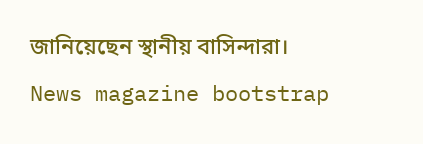জানিয়েছেন স্থানীয় বাসিন্দারা।
News magazine bootstrap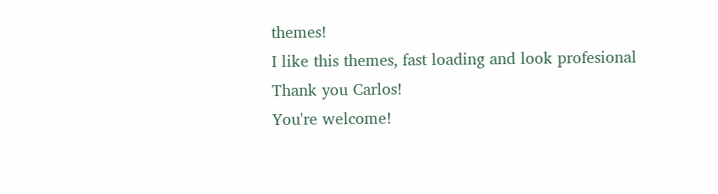themes!
I like this themes, fast loading and look profesional
Thank you Carlos!
You're welcome!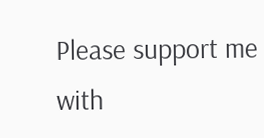Please support me with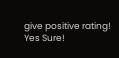give positive rating!
Yes Sure!